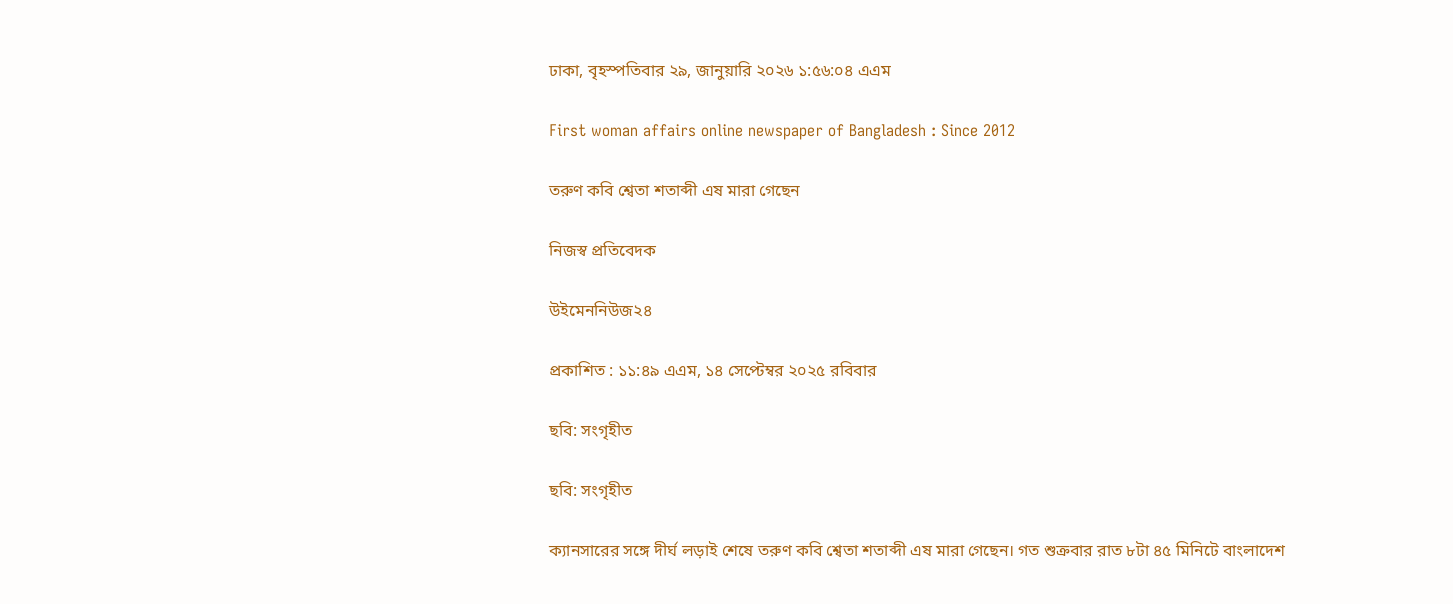ঢাকা, বৃহস্পতিবার ২৯, জানুয়ারি ২০২৬ ১:৫৬:০৪ এএম

First woman affairs online newspaper of Bangladesh : Since 2012

তরুণ কবি শ্বেতা শতাব্দী এষ মারা গেছেন

নিজস্ব প্রতিবেদক

উইমেননিউজ২৪

প্রকাশিত : ১১:৪৯ এএম, ১৪ সেপ্টেম্বর ২০২৫ রবিবার

ছবি: সংগৃহীত

ছবি: সংগৃহীত

ক্যানসারের সঙ্গে দীর্ঘ লড়াই শেষে তরুণ কবি শ্বেতা শতাব্দী এষ মারা গেছেন। গত শুক্রবার রাত ৮টা ৪৫ মিনিটে বাংলাদেশ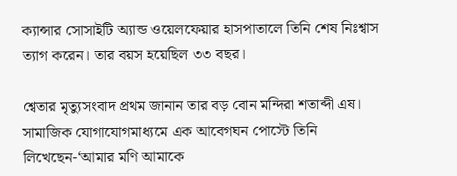ক্যান্সার সোসাইটি অ্যান্ড ওয়েলফেয়ার হাসপাতালে তিনি শেষ নিঃশ্বাস ত্যাগ করেন। তার বয়স হয়েছিল ৩৩ বছর।

শ্বেতার মৃত্যুসংবাদ প্রথম জানান তার বড় বোন মন্দিরা শতাব্দী এষ। সামাজিক যোগাযোগমাধ্যমে এক আবেগঘন পোস্টে তিনি লিখেছেন-‘আমার মণি আমাকে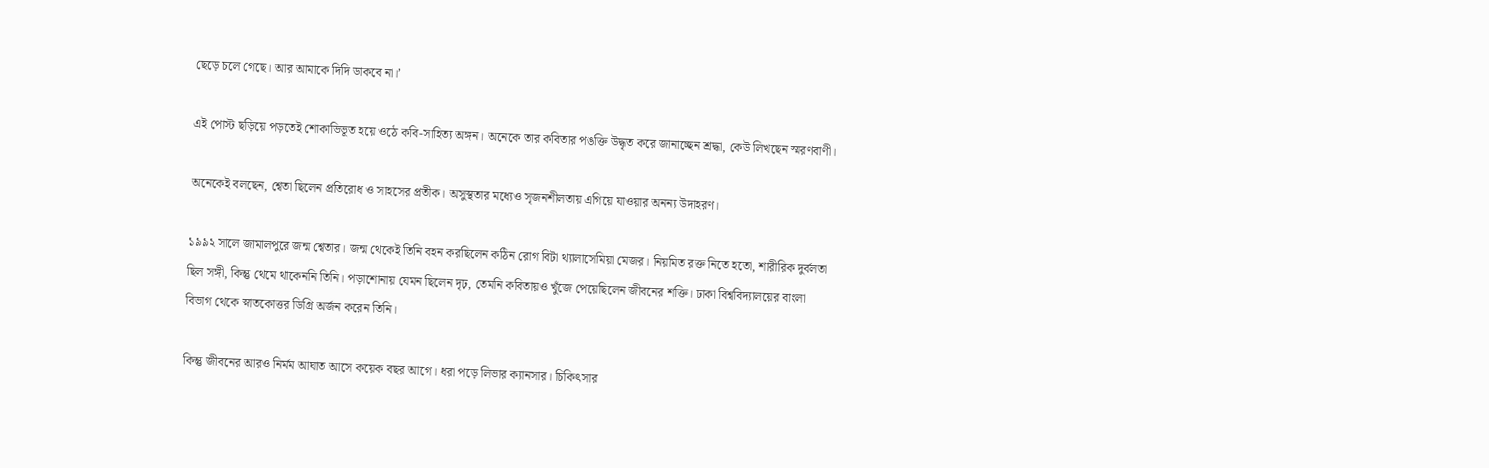ছেড়ে চলে গেছে। আর আমাকে দিদি ডাকবে না।’

এই পোস্ট ছড়িয়ে পড়তেই শোকাভিভূত হয়ে ওঠে কবি-সাহিত্য অঙ্গন। অনেকে তার কবিতার পঙক্তি উদ্ধৃত করে জানাচ্ছেন শ্রদ্ধা, কেউ লিখছেন স্মরণবাণী।

অনেকেই বলছেন, শ্বেতা ছিলেন প্রতিরোধ ও সাহসের প্রতীক। অসুস্থতার মধ্যেও সৃজনশীলতায় এগিয়ে যাওয়ার অনন্য উদাহরণ।

১৯৯২ সালে জামালপুরে জন্ম শ্বেতার। জন্ম থেকেই তিনি বহন করছিলেন কঠিন রোগ বিটা থ্যালাসেমিয়া মেজর। নিয়মিত রক্ত নিতে হতো, শারীরিক দুর্বলতা ছিল সঙ্গী, কিন্তু থেমে থাকেননি তিনি। পড়াশোনায় যেমন ছিলেন দৃঢ়, তেমনি কবিতায়ও খুঁজে পেয়েছিলেন জীবনের শক্তি। ঢাকা বিশ্ববিদ্যালয়ের বাংলা বিভাগ থেকে স্নাতকোত্তর ডিগ্রি অর্জন করেন তিনি।

কিন্তু জীবনের আরও নির্মম আঘাত আসে কয়েক বছর আগে। ধরা পড়ে লিভার ক্যানসার। চিকিৎসার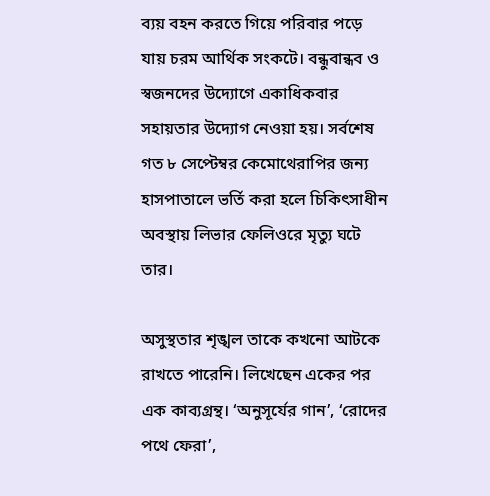ব্যয় বহন করতে গিয়ে পরিবার পড়ে যায় চরম আর্থিক সংকটে। বন্ধুবান্ধব ও স্বজনদের উদ্যোগে একাধিকবার সহায়তার উদ্যোগ নেওয়া হয়। সর্বশেষ গত ৮ সেপ্টেম্বর কেমোথেরাপির জন্য হাসপাতালে ভর্তি করা হলে চিকিৎসাধীন অবস্থায় লিভার ফেলিওরে মৃত্যু ঘটে তার।

অসুস্থতার শৃঙ্খল তাকে কখনো আটকে রাখতে পারেনি। লিখেছেন একের পর এক কাব্যগ্রন্থ। ‘অনুসূর্যের গান’, ‘রোদের পথে ফেরা’,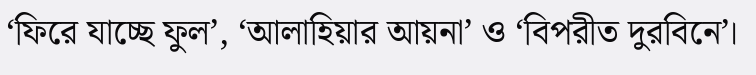‘ফিরে যাচ্ছে ফুল’, ‘আলাহিয়ার আয়না’ ও ‘বিপরীত দুরবিনে’।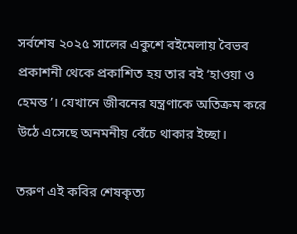সর্বশেষ ২০২৫ সালের একুশে বইমেলায় বৈভব প্রকাশনী থেকে প্রকাশিত হয় তার বই ‘হাওয়া ও হেমন্ত’। যেখানে জীবনের যন্ত্রণাকে অতিক্রম করে উঠে এসেছে অনমনীয় বেঁচে থাকার ইচ্ছা।

তরুণ এই কবির শেষকৃত্য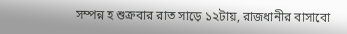সম্পন্ন হ শুক্রবার রাত সাড়ে ১২টায়, রাজধানীর বাসাবো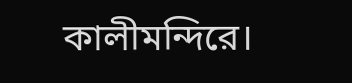কালীমন্দিরে।